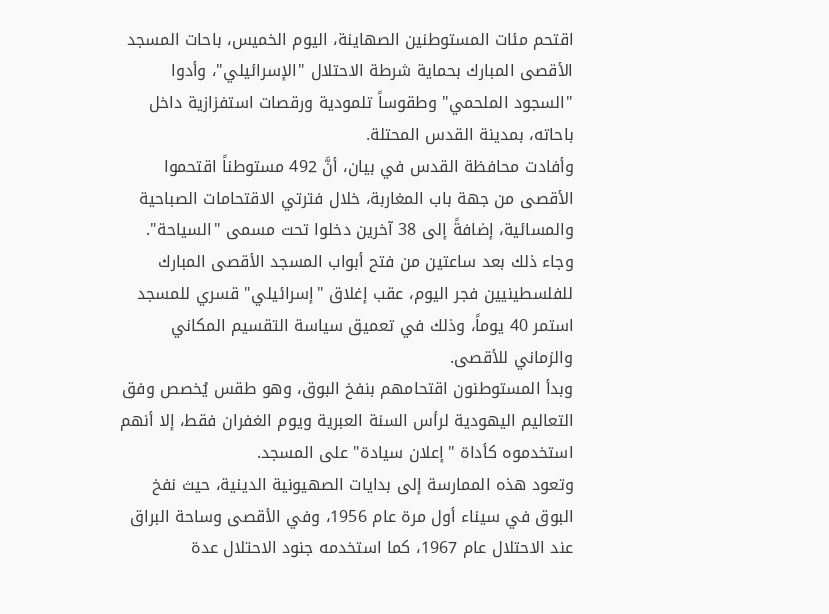اقتحم مئات المستوطنين الصهاينة، اليوم الخميس، باحات المسجد الأقصى المبارك بحماية شرطة الاحتلال "الإسرائيلي"، وأدوا "السجود الملحمي" وطقوساً تلمودية ورقصات استفزازية داخل باحاته، بمدينة القدس المحتلة.
وأفادت محافظة القدس في بيان، أنَّ 492 مستوطناً اقتحموا الأقصى من جهة باب المغاربة، خلال فترتي الاقتحامات الصباحية والمسائية، إضافةً إلى 38 آخرين دخلوا تحت مسمى "السياحة".
وجاء ذلك بعد ساعتين من فتح أبواب المسجد الأقصى المبارك للفلسطينيين فجر اليوم، عقب إغلاق "إسرائيلي" قسري للمسجد استمر 40 يوماً، وذلك في تعميق سياسة التقسيم المكاني والزماني للأقصى.
وبدأ المستوطنون اقتحامهم بنفخ البوق، وهو طقس يُخصص وفق التعاليم اليهودية لرأس السنة العبرية ويوم الغفران فقط، إلا أنهم استخدموه كأداة "إعلان سيادة" على المسجد.
وتعود هذه الممارسة إلى بدايات الصهيونية الدينية، حيث نفخ البوق في سيناء أول مرة عام 1956، وفي الأقصى وساحة البراق عند الاحتلال عام 1967، كما استخدمه جنود الاحتلال عدة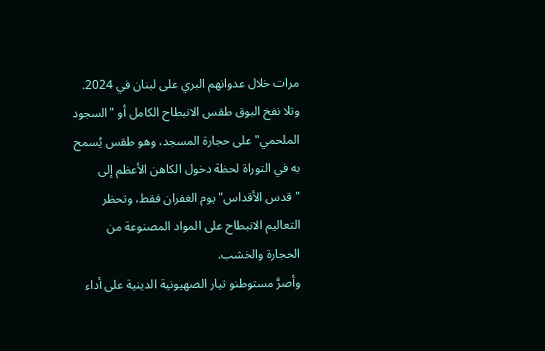مرات خلال عدوانهم البري على لبنان في 2024.
وتلا نفخ البوق طقس الانبطاح الكامل أو "السجود الملحمي" على حجارة المسجد، وهو طقس يُسمح به في التوراة لحظة دخول الكاهن الأعظم إلى "قدس الأقداس" يوم الغفران فقط، وتحظر التعاليم الانبطاح على المواد المصنوعة من الحجارة والخشب.
وأصرَّ مستوطنو تيار الصهيونية الدينية على أداء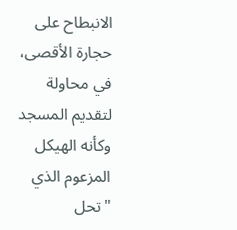الانبطاح على حجارة الأقصى، في محاولة لتقديم المسجد وكأنه الهيكل المزعوم الذي "تحل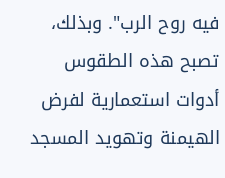فيه روح الرب". وبذلك، تصبح هذه الطقوس أدوات استعمارية لفرض الهيمنة وتهويد المسجد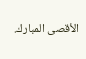الأقصى المبارك.